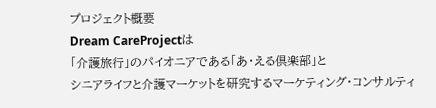プロジェクト概要
Dream CareProjectは
「介護旅行」のパイオニアである「あ・える倶楽部」と
シニアライフと介護マーケットを研究するマーケティング・コンサルティ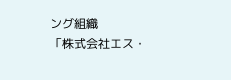ング組織
「株式会社エス・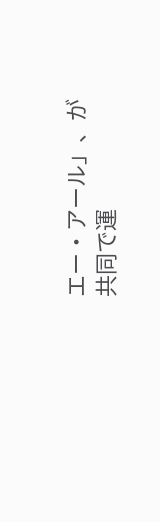エー・アール」、が共同で運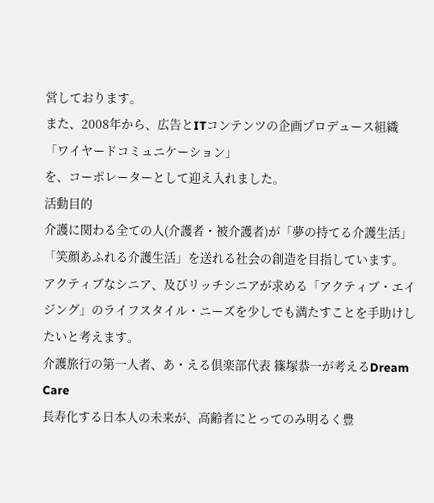営しております。
また、2008年から、広告とITコンテンツの企画プロデュース組織
「ワイヤードコミュニケーション」
を、コーポレーターとして迎え入れました。
活動目的
介護に関わる全ての人(介護者・被介護者)が「夢の持てる介護生活」「笑顔あふれる介護生活」を送れる社会の創造を目指しています。
アクティブなシニア、及びリッチシニアが求める「アクティブ・エイジング」のライフスタイル・ニーズを少しでも満たすことを手助けしたいと考えます。
介護旅行の第一人者、あ・える倶楽部代表 篠塚恭一が考えるDream Care
長寿化する日本人の未来が、高齢者にとってのみ明るく豊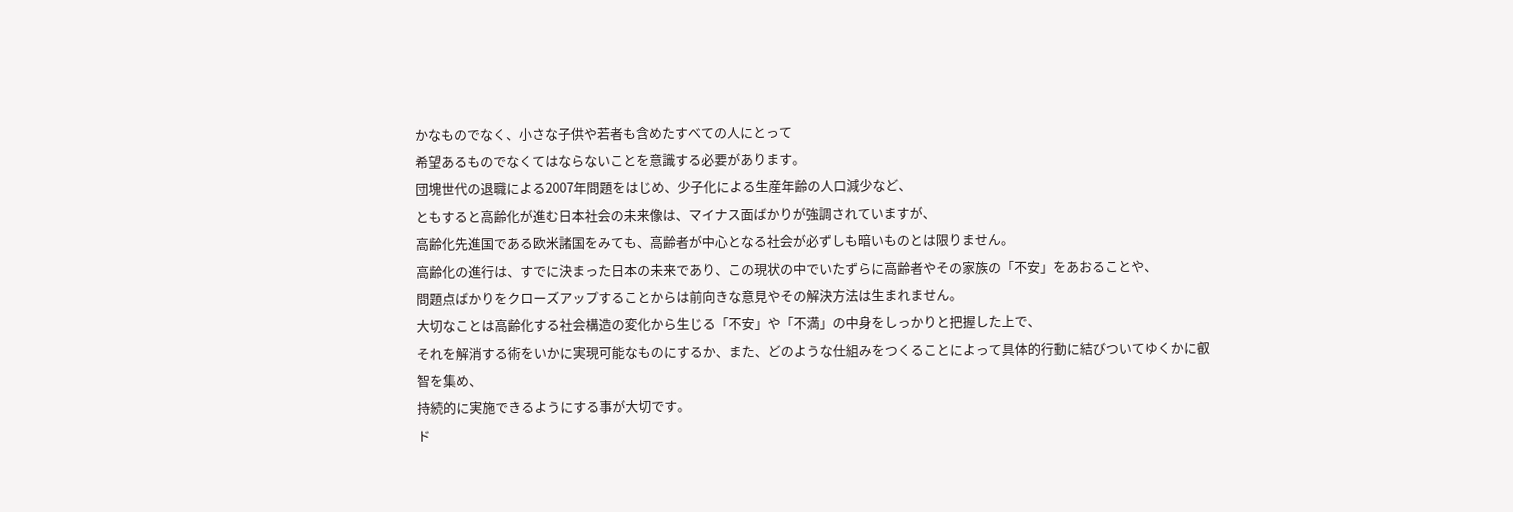かなものでなく、小さな子供や若者も含めたすべての人にとって
希望あるものでなくてはならないことを意識する必要があります。
団塊世代の退職による2007年問題をはじめ、少子化による生産年齢の人口減少など、
ともすると高齢化が進む日本社会の未来像は、マイナス面ばかりが強調されていますが、
高齢化先進国である欧米諸国をみても、高齢者が中心となる社会が必ずしも暗いものとは限りません。
高齢化の進行は、すでに決まった日本の未来であり、この現状の中でいたずらに高齢者やその家族の「不安」をあおることや、
問題点ばかりをクローズアップすることからは前向きな意見やその解決方法は生まれません。
大切なことは高齢化する社会構造の変化から生じる「不安」や「不満」の中身をしっかりと把握した上で、
それを解消する術をいかに実現可能なものにするか、また、どのような仕組みをつくることによって具体的行動に結びついてゆくかに叡智を集め、
持続的に実施できるようにする事が大切です。
ド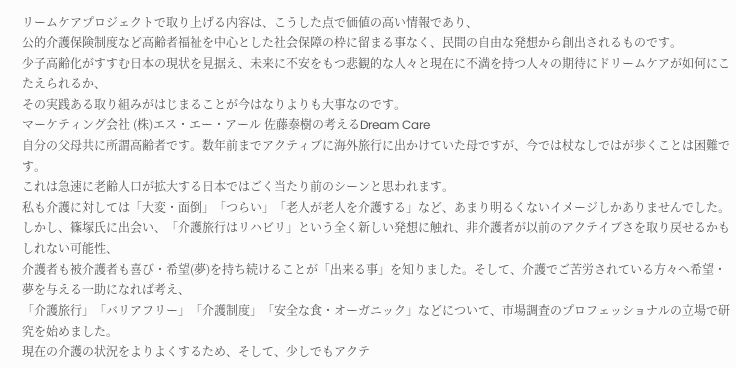リームケアプロジェクトで取り上げる内容は、こうした点で価値の高い情報であり、
公的介護保険制度など高齢者福祉を中心とした社会保障の枠に留まる事なく、民間の自由な発想から創出されるものです。
少子高齢化がすすむ日本の現状を見据え、未来に不安をもつ悲観的な人々と現在に不満を持つ人々の期待にドリームケアが如何にこたえられるか、
その実践ある取り組みがはじまることが今はなりよりも大事なのです。
マーケティング会社 (株)エス・エー・アール 佐藤泰樹の考えるDream Care
自分の父母共に所謂高齢者です。数年前までアクティブに海外旅行に出かけていた母ですが、今では杖なしではが歩くことは困難です。
これは急速に老齢人口が拡大する日本ではごく当たり前のシーンと思われます。
私も介護に対しては「大変・面倒」「つらい」「老人が老人を介護する」など、あまり明るくないイメージしかありませんでした。
しかし、篠塚氏に出会い、「介護旅行はリハビリ」という全く新しい発想に触れ、非介護者が以前のアクテイブさを取り戻せるかもしれない可能性、
介護者も被介護者も喜び・希望(夢)を持ち続けることが「出来る事」を知りました。そして、介護でご苦労されている方々へ希望・夢を与える一助になれば考え、
「介護旅行」「バリアフリー」「介護制度」「安全な食・オーガニック」などについて、市場調査のプロフェッショナルの立場で研究を始めました。
現在の介護の状況をよりよくするため、そして、少しでもアクテ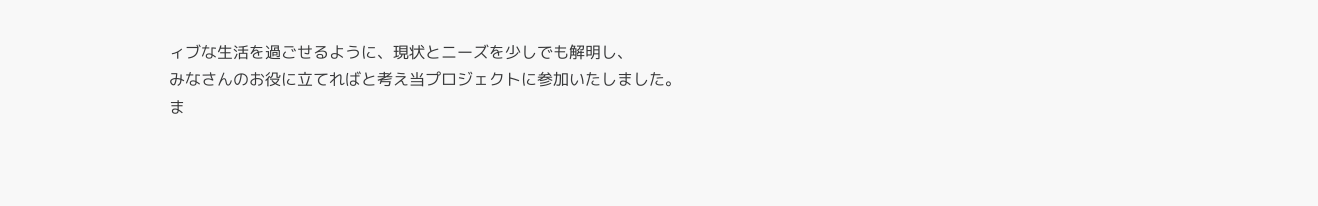ィブな生活を過ごせるように、現状とニーズを少しでも解明し、
みなさんのお役に立てればと考え当プロジェクトに参加いたしました。
ま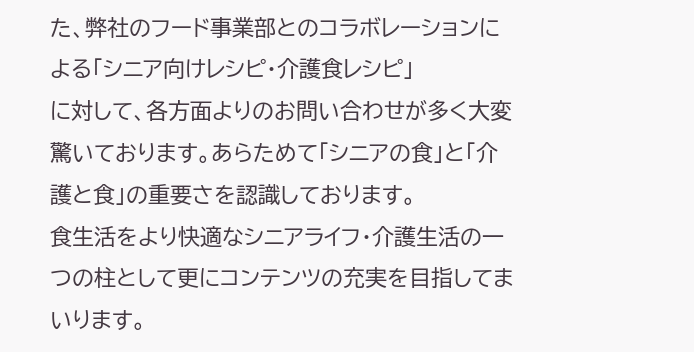た、弊社のフード事業部とのコラボレーションによる「シニア向けレシピ・介護食レシピ」
に対して、各方面よりのお問い合わせが多く大変驚いております。あらためて「シニアの食」と「介護と食」の重要さを認識しております。
食生活をより快適なシニアライフ・介護生活の一つの柱として更にコンテンツの充実を目指してまいります。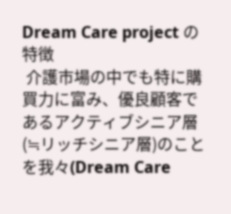Dream Care project の特徴
 介護市場の中でも特に購買力に富み、優良顧客であるアクティブシニア層(≒リッチシニア層)のことを我々(Dream Care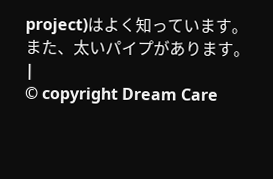project)はよく知っています。
また、太いパイプがあります。
|
© copyright Dream Care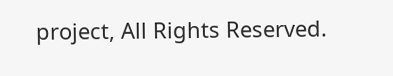project, All Rights Reserved.